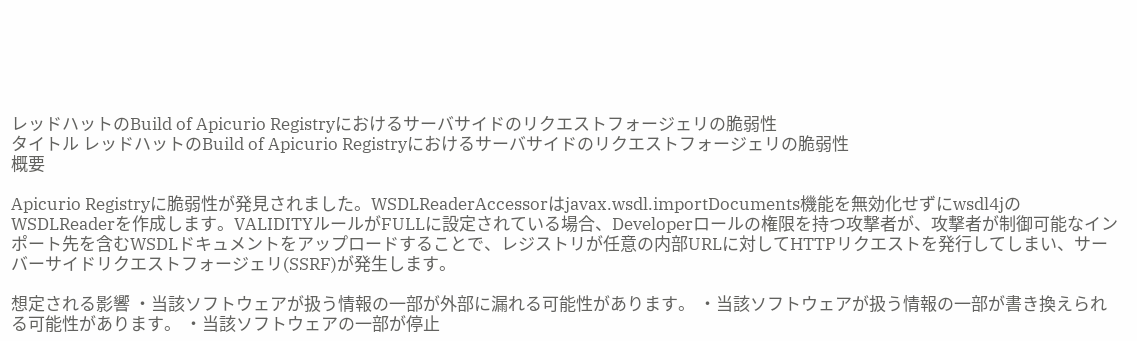レッドハットのBuild of Apicurio Registryにおけるサーバサイドのリクエストフォージェリの脆弱性
タイトル レッドハットのBuild of Apicurio Registryにおけるサーバサイドのリクエストフォージェリの脆弱性
概要

Apicurio Registryに脆弱性が発見されました。WSDLReaderAccessorはjavax.wsdl.importDocuments機能を無効化せずにwsdl4jのWSDLReaderを作成します。VALIDITYルールがFULLに設定されている場合、Developerロールの権限を持つ攻撃者が、攻撃者が制御可能なインポート先を含むWSDLドキュメントをアップロードすることで、レジストリが任意の内部URLに対してHTTPリクエストを発行してしまい、サーバーサイドリクエストフォージェリ(SSRF)が発生します。

想定される影響 ・当該ソフトウェアが扱う情報の一部が外部に漏れる可能性があります。 ・当該ソフトウェアが扱う情報の一部が書き換えられる可能性があります。 ・当該ソフトウェアの一部が停止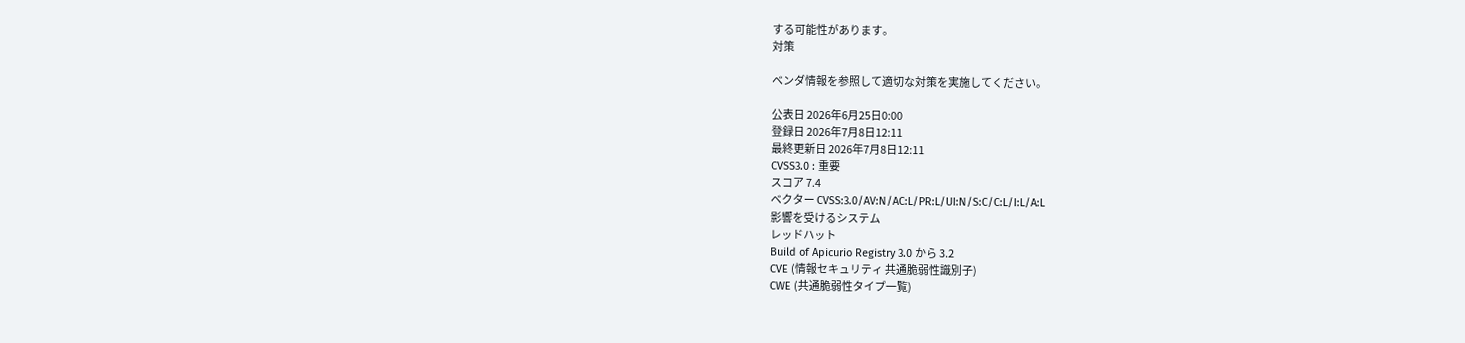する可能性があります。
対策

ベンダ情報を参照して適切な対策を実施してください。

公表日 2026年6月25日0:00
登録日 2026年7月8日12:11
最終更新日 2026年7月8日12:11
CVSS3.0 : 重要
スコア 7.4
ベクター CVSS:3.0/AV:N/AC:L/PR:L/UI:N/S:C/C:L/I:L/A:L
影響を受けるシステム
レッドハット
Build of Apicurio Registry 3.0 から 3.2
CVE (情報セキュリティ 共通脆弱性識別子)
CWE (共通脆弱性タイプ一覧)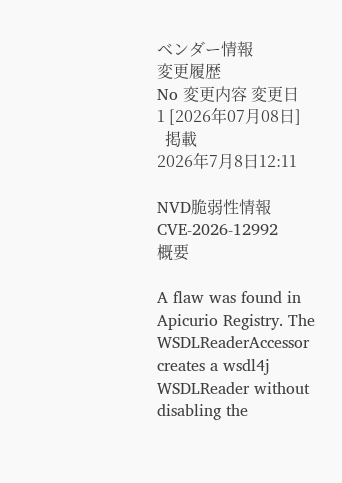ベンダー情報
変更履歴
No 変更内容 変更日
1 [2026年07月08日]
  掲載
2026年7月8日12:11

NVD脆弱性情報
CVE-2026-12992
概要

A flaw was found in Apicurio Registry. The WSDLReaderAccessor creates a wsdl4j WSDLReader without disabling the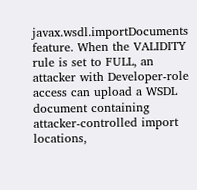javax.wsdl.importDocuments feature. When the VALIDITY rule is set to FULL, an attacker with Developer-role access can upload a WSDL document containing attacker-controlled import locations,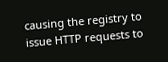causing the registry to issue HTTP requests to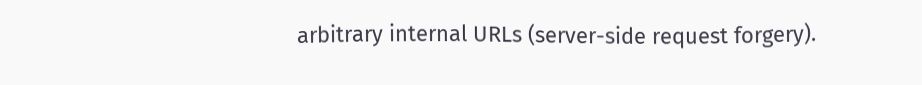arbitrary internal URLs (server-side request forgery).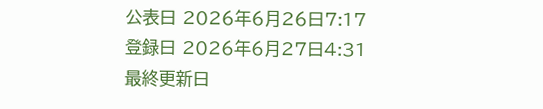公表日 2026年6月26日7:17
登録日 2026年6月27日4:31
最終更新日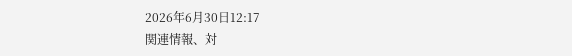2026年6月30日12:17
関連情報、対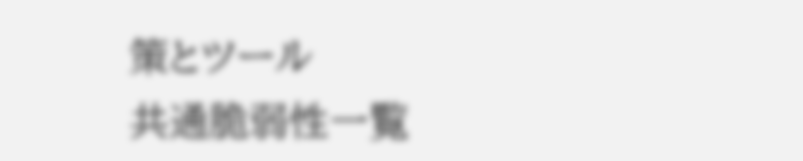策とツール
共通脆弱性一覧